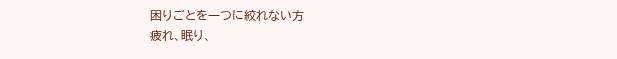困りごとを一つに絞れない方
疲れ、眠り、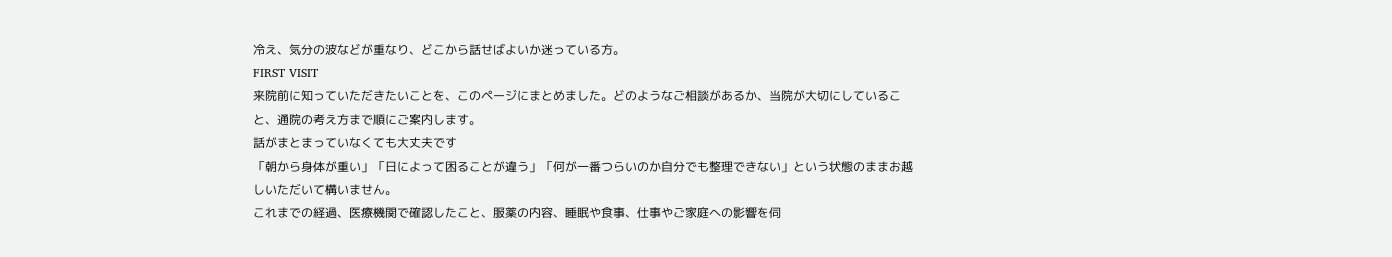冷え、気分の波などが重なり、どこから話せばよいか迷っている方。
FIRST VISIT
来院前に知っていただきたいことを、このページにまとめました。どのようなご相談があるか、当院が大切にしていること、通院の考え方まで順にご案内します。
話がまとまっていなくても大丈夫です
「朝から身体が重い」「日によって困ることが違う」「何が一番つらいのか自分でも整理できない」という状態のままお越しいただいて構いません。
これまでの経過、医療機関で確認したこと、服薬の内容、睡眠や食事、仕事やご家庭への影響を伺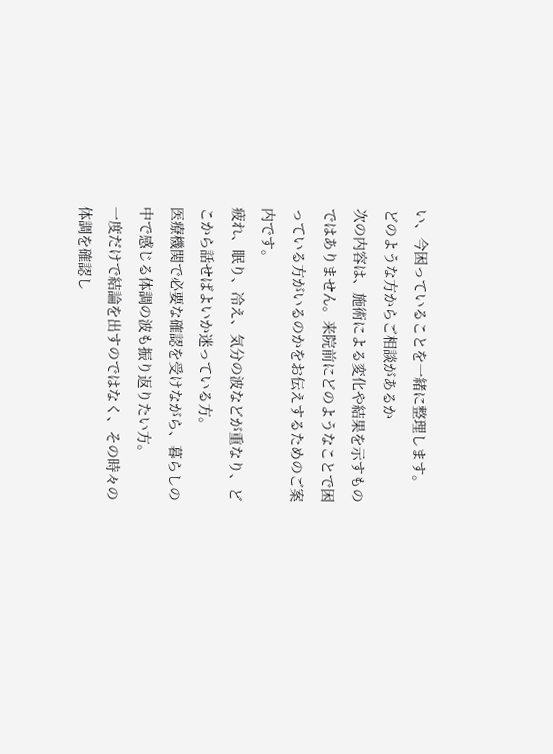い、今困っていることを一緒に整理します。
どのような方からご相談があるか
次の内容は、施術による変化や結果を示すものではありません。来院前にどのようなことで困っている方がいるのかをお伝えするためのご案内です。
疲れ、眠り、冷え、気分の波などが重なり、どこから話せばよいか迷っている方。
医療機関で必要な確認を受けながら、暮らしの中で感じる体調の波も振り返りたい方。
一度だけで結論を出すのではなく、その時々の体調を確認し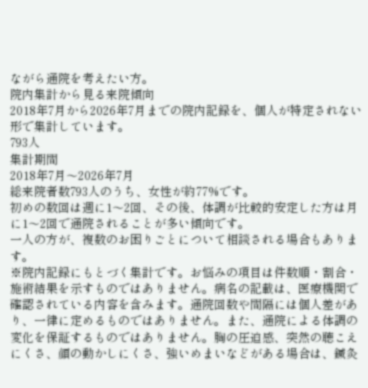ながら通院を考えたい方。
院内集計から見る来院傾向
2018年7月から2026年7月までの院内記録を、個人が特定されない形で集計しています。
793人
集計期間
2018年7月〜2026年7月
総来院者数793人のうち、女性が約77%です。
初めの数回は週に1〜2回、その後、体調が比較的安定した方は月に1〜2回で通院されることが多い傾向です。
一人の方が、複数のお困りごとについて相談される場合もあります。
※院内記録にもとづく集計です。お悩みの項目は件数順・割合・施術結果を示すものではありません。病名の記載は、医療機関で確認されている内容を含みます。通院回数や間隔には個人差があり、一律に定めるものではありません。また、通院による体調の変化を保証するものではありません。胸の圧迫感、突然の聴こえにくさ、顔の動かしにくさ、強いめまいなどがある場合は、鍼灸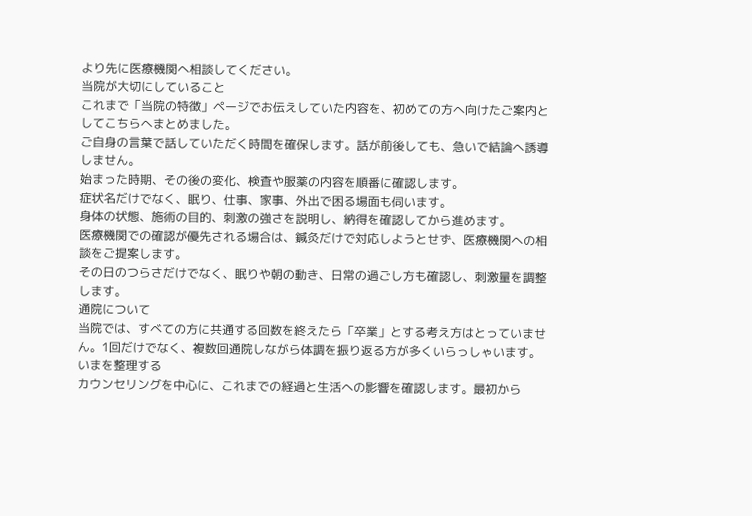より先に医療機関へ相談してください。
当院が大切にしていること
これまで「当院の特徴」ページでお伝えしていた内容を、初めての方へ向けたご案内としてこちらへまとめました。
ご自身の言葉で話していただく時間を確保します。話が前後しても、急いで結論へ誘導しません。
始まった時期、その後の変化、検査や服薬の内容を順番に確認します。
症状名だけでなく、眠り、仕事、家事、外出で困る場面も伺います。
身体の状態、施術の目的、刺激の強さを説明し、納得を確認してから進めます。
医療機関での確認が優先される場合は、鍼灸だけで対応しようとせず、医療機関への相談をご提案します。
その日のつらさだけでなく、眠りや朝の動き、日常の過ごし方も確認し、刺激量を調整します。
通院について
当院では、すべての方に共通する回数を終えたら「卒業」とする考え方はとっていません。1回だけでなく、複数回通院しながら体調を振り返る方が多くいらっしゃいます。
いまを整理する
カウンセリングを中心に、これまでの経過と生活への影響を確認します。最初から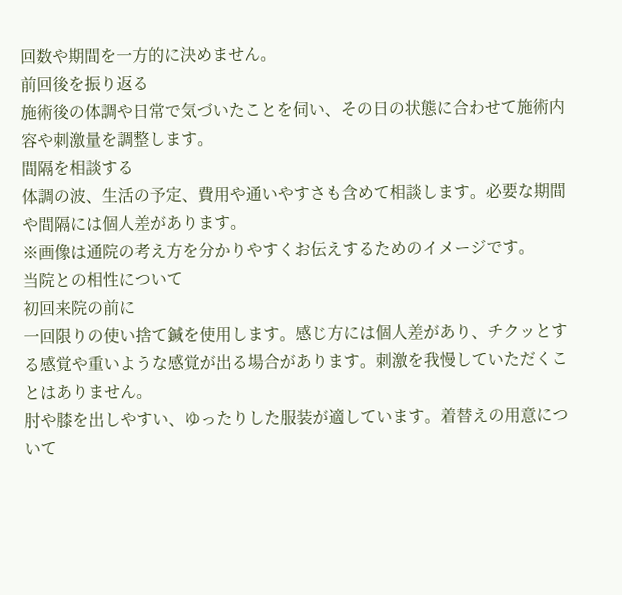回数や期間を一方的に決めません。
前回後を振り返る
施術後の体調や日常で気づいたことを伺い、その日の状態に合わせて施術内容や刺激量を調整します。
間隔を相談する
体調の波、生活の予定、費用や通いやすさも含めて相談します。必要な期間や間隔には個人差があります。
※画像は通院の考え方を分かりやすくお伝えするためのイメージです。
当院との相性について
初回来院の前に
一回限りの使い捨て鍼を使用します。感じ方には個人差があり、チクッとする感覚や重いような感覚が出る場合があります。刺激を我慢していただくことはありません。
肘や膝を出しやすい、ゆったりした服装が適しています。着替えの用意について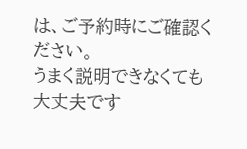は、ご予約時にご確認ください。
うまく説明できなくても大丈夫です